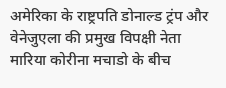अमेरिका के राष्ट्रपति डोनाल्ड ट्रंप और वेनेजुएला की प्रमुख विपक्षी नेता मारिया कोरीना मचाडो के बीच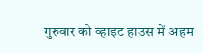गुरुवार को व्हाइट हाउस में अहम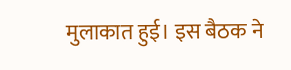मुलाकात हुई। इस बैठक ने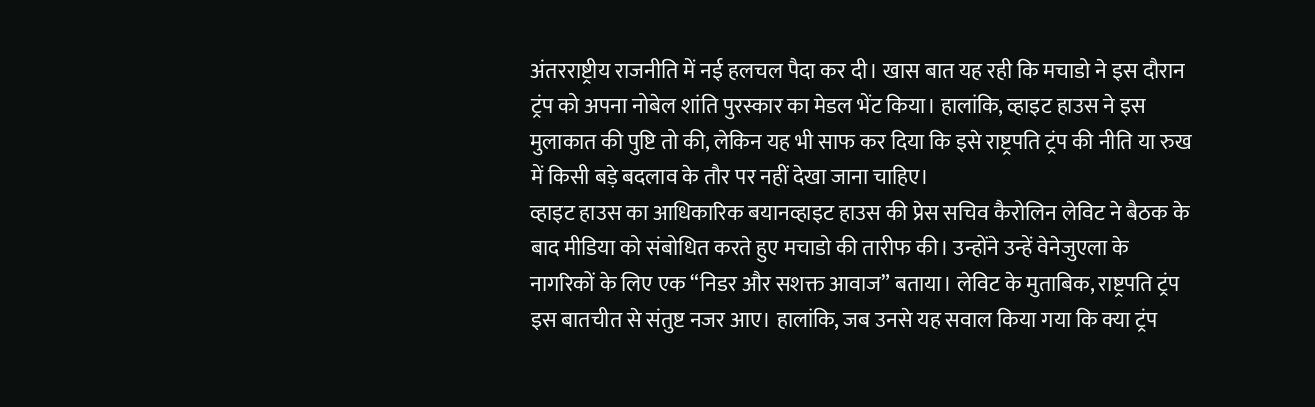अंतरराष्ट्रीय राजनीति में नई हलचल पैदा कर दी। खास बात यह रही कि मचाडो ने इस दौरान ट्रंप को अपना नोबेल शांति पुरस्कार का मेडल भेंट किया। हालांकि, व्हाइट हाउस ने इस मुलाकात की पुष्टि तो की, लेकिन यह भी साफ कर दिया कि इसे राष्ट्रपति ट्रंप की नीति या रुख में किसी बड़े बदलाव के तौर पर नहीं देखा जाना चाहिए।
व्हाइट हाउस का आधिकारिक बयानव्हाइट हाउस की प्रेस सचिव कैरोलिन लेविट ने बैठक के बाद मीडिया को संबोधित करते हुए मचाडो की तारीफ की। उन्होंने उन्हें वेनेजुएला के नागरिकों के लिए एक “निडर और सशक्त आवाज” बताया। लेविट के मुताबिक, राष्ट्रपति ट्रंप इस बातचीत से संतुष्ट नजर आए। हालांकि, जब उनसे यह सवाल किया गया कि क्या ट्रंप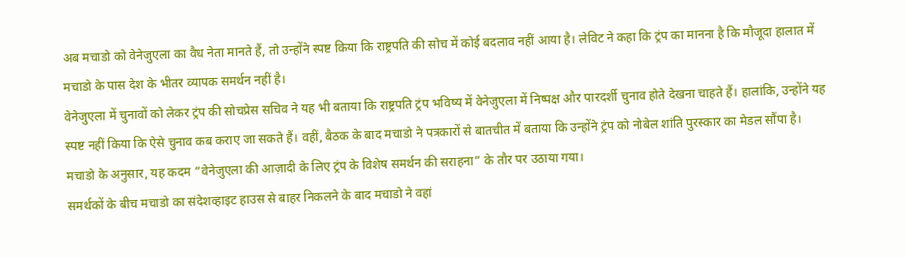अब मचाडो को वेनेजुएला का वैध नेता मानते हैं, तो उन्होंने स्पष्ट किया कि राष्ट्रपति की सोच में कोई बदलाव नहीं आया है। लेविट ने कहा कि ट्रंप का मानना है कि मौजूदा हालात में मचाडो के पास देश के भीतर व्यापक समर्थन नहीं है।
वेनेजुएला में चुनावों को लेकर ट्रंप की सोचप्रेस सचिव ने यह भी बताया कि राष्ट्रपति ट्रंप भविष्य में वेनेजुएला में निष्पक्ष और पारदर्शी चुनाव होते देखना चाहते हैं। हालांकि, उन्होंने यह स्पष्ट नहीं किया कि ऐसे चुनाव कब कराए जा सकते हैं। वहीं, बैठक के बाद मचाडो ने पत्रकारों से बातचीत में बताया कि उन्होंने ट्रंप को नोबेल शांति पुरस्कार का मेडल सौंपा है। मचाडो के अनुसार, यह कदम “वेनेजुएला की आज़ादी के लिए ट्रंप के विशेष समर्थन की सराहना” के तौर पर उठाया गया।
समर्थकों के बीच मचाडो का संदेशव्हाइट हाउस से बाहर निकलने के बाद मचाडो ने वहां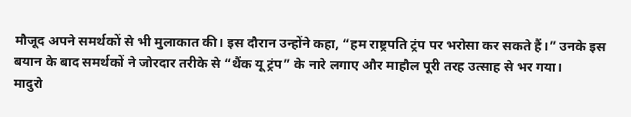मौजूद अपने समर्थकों से भी मुलाकात की। इस दौरान उन्होंने कहा, “हम राष्ट्रपति ट्रंप पर भरोसा कर सकते हैं।” उनके इस बयान के बाद समर्थकों ने जोरदार तरीके से “थैंक यू ट्रंप” के नारे लगाए और माहौल पूरी तरह उत्साह से भर गया।
मादुरो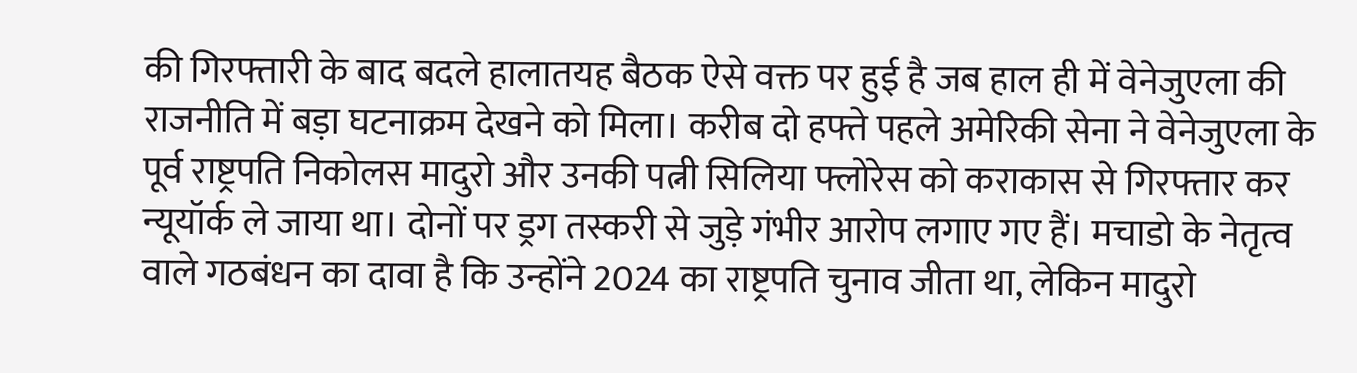की गिरफ्तारी के बाद बदले हालातयह बैठक ऐसे वक्त पर हुई है जब हाल ही में वेनेजुएला की राजनीति में बड़ा घटनाक्रम देखने को मिला। करीब दो हफ्ते पहले अमेरिकी सेना ने वेनेजुएला के पूर्व राष्ट्रपति निकोलस मादुरो और उनकी पत्नी सिलिया फ्लोरेस को कराकास से गिरफ्तार कर न्यूयॉर्क ले जाया था। दोनों पर ड्रग तस्करी से जुड़े गंभीर आरोप लगाए गए हैं। मचाडो के नेतृत्व वाले गठबंधन का दावा है कि उन्होंने 2024 का राष्ट्रपति चुनाव जीता था, लेकिन मादुरो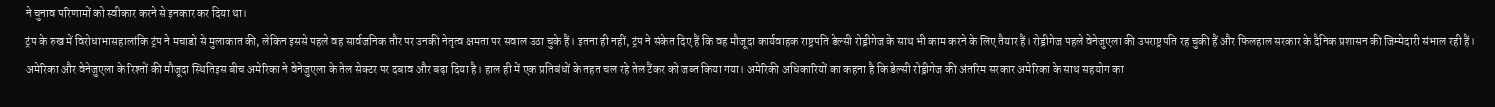ने चुनाव परिणामों को स्वीकार करने से इनकार कर दिया था।
ट्रंप के रुख में विरोधाभासहालांकि ट्रंप ने मचाडो से मुलाकात की, लेकिन इससे पहले वह सार्वजनिक तौर पर उनकी नेतृत्व क्षमता पर सवाल उठा चुके हैं। इतना ही नहीं, ट्रंप ने संकेत दिए हैं कि वह मौजूदा कार्यवाहक राष्ट्रपति डेल्सी रोड्रीगेज के साथ भी काम करने के लिए तैयार हैं। रोड्रीगेज पहले वेनेजुएला की उपराष्ट्रपति रह चुकी हैं और फिलहाल सरकार के दैनिक प्रशासन की जिम्मेदारी संभाल रही हैं।
अमेरिका और वेनेजुएला के रिश्तों की मौजूदा स्थितिइस बीच अमेरिका ने वेनेजुएला के तेल सेक्टर पर दबाव और बढ़ा दिया है। हाल ही में एक प्रतिबंधों के तहत चल रहे तेल टैंकर को जब्त किया गया। अमेरिकी अधिकारियों का कहना है कि डेल्सी रोड्रीगेज की अंतरिम सरकार अमेरिका के साथ सहयोग का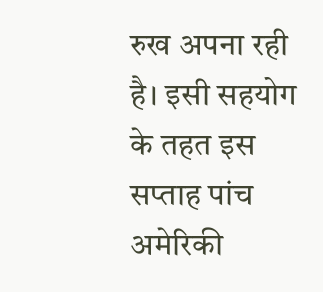रुख अपना रही है। इसी सहयोग के तहत इस सप्ताह पांच अमेरिकी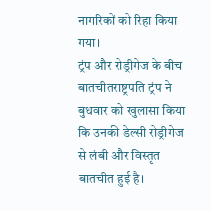नागरिकों को रिहा किया गया।
ट्रंप और रोड्रीगेज के बीच बातचीतराष्ट्रपति ट्रंप ने बुधवार को खुलासा किया कि उनकी डेल्सी रोड्रीगेज से लंबी और विस्तृत बातचीत हुई है।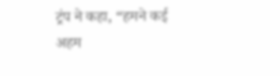ट्रंप ने कहा, “हमने कई अहम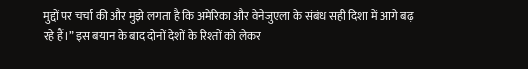मुद्दों पर चर्चा की और मुझे लगता है कि अमेरिका और वेनेजुएला के संबंध सही दिशा में आगे बढ़ रहे हैं।” इस बयान के बाद दोनों देशों के रिश्तों को लेकर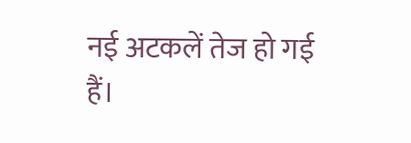नई अटकलें तेज हो गई हैं।